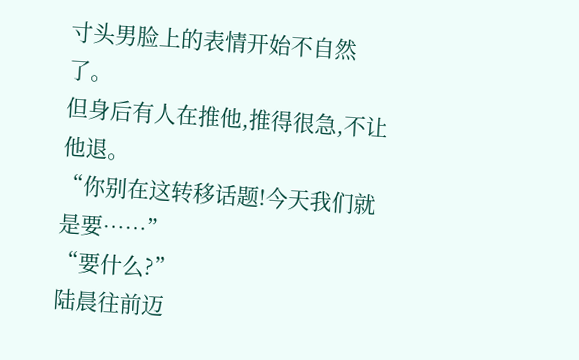寸头男脸上的表情开始不自然了。
但身后有人在推他,推得很急,不让他退。
“你别在这转移话题!今天我们就是要……”
“要什么?”
陆晨往前迈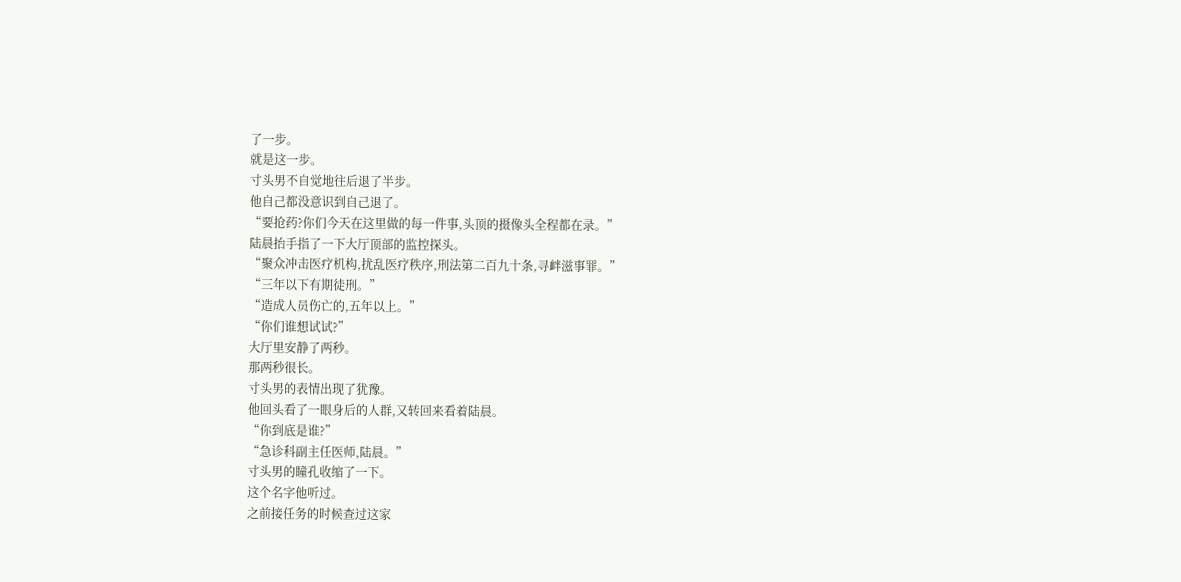了一步。
就是这一步。
寸头男不自觉地往后退了半步。
他自己都没意识到自己退了。
“要抢药?你们今天在这里做的每一件事,头顶的摄像头全程都在录。”
陆晨抬手指了一下大厅顶部的监控探头。
“聚众冲击医疗机构,扰乱医疗秩序,刑法第二百九十条,寻衅滋事罪。”
“三年以下有期徒刑。”
“造成人员伤亡的,五年以上。”
“你们谁想试试?”
大厅里安静了两秒。
那两秒很长。
寸头男的表情出现了犹豫。
他回头看了一眼身后的人群,又转回来看着陆晨。
“你到底是谁?”
“急诊科副主任医师,陆晨。”
寸头男的瞳孔收缩了一下。
这个名字他听过。
之前接任务的时候查过这家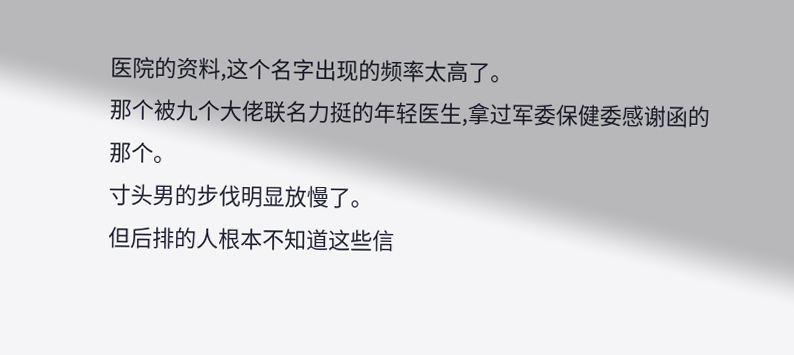医院的资料,这个名字出现的频率太高了。
那个被九个大佬联名力挺的年轻医生,拿过军委保健委感谢函的那个。
寸头男的步伐明显放慢了。
但后排的人根本不知道这些信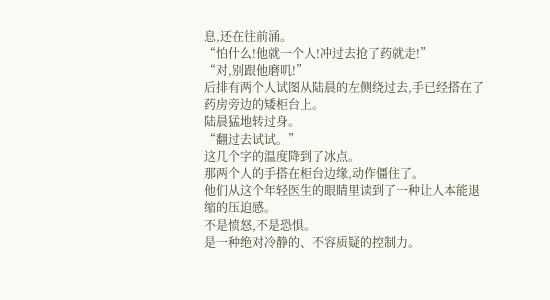息,还在往前涌。
“怕什么!他就一个人!冲过去抢了药就走!”
“对,别跟他磨叽!”
后排有两个人试图从陆晨的左侧绕过去,手已经搭在了药房旁边的矮柜台上。
陆晨猛地转过身。
“翻过去试试。”
这几个字的温度降到了冰点。
那两个人的手搭在柜台边缘,动作僵住了。
他们从这个年轻医生的眼睛里读到了一种让人本能退缩的压迫感。
不是愤怒,不是恐惧。
是一种绝对冷静的、不容质疑的控制力。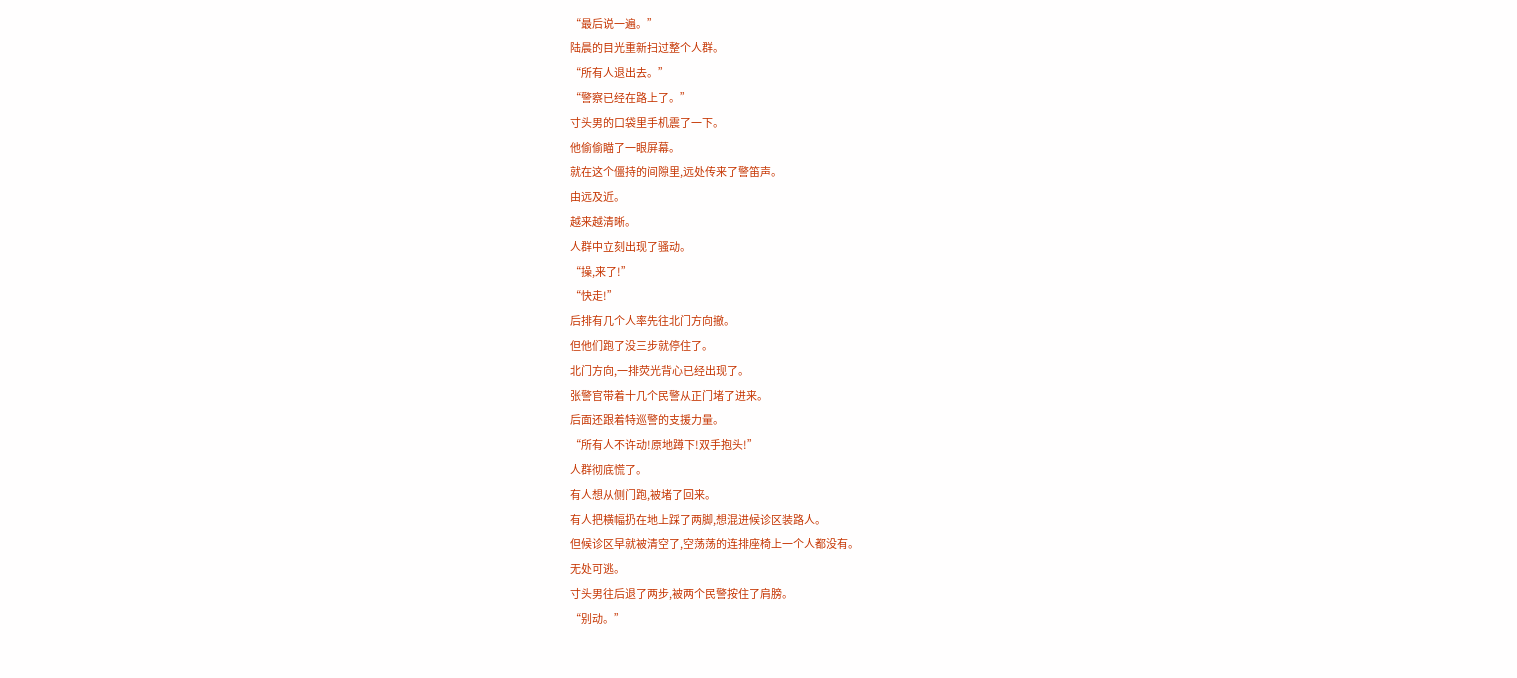“最后说一遍。”
陆晨的目光重新扫过整个人群。
“所有人退出去。”
“警察已经在路上了。”
寸头男的口袋里手机震了一下。
他偷偷瞄了一眼屏幕。
就在这个僵持的间隙里,远处传来了警笛声。
由远及近。
越来越清晰。
人群中立刻出现了骚动。
“操,来了!”
“快走!”
后排有几个人率先往北门方向撤。
但他们跑了没三步就停住了。
北门方向,一排荧光背心已经出现了。
张警官带着十几个民警从正门堵了进来。
后面还跟着特巡警的支援力量。
“所有人不许动!原地蹲下!双手抱头!”
人群彻底慌了。
有人想从侧门跑,被堵了回来。
有人把横幅扔在地上踩了两脚,想混进候诊区装路人。
但候诊区早就被清空了,空荡荡的连排座椅上一个人都没有。
无处可逃。
寸头男往后退了两步,被两个民警按住了肩膀。
“别动。”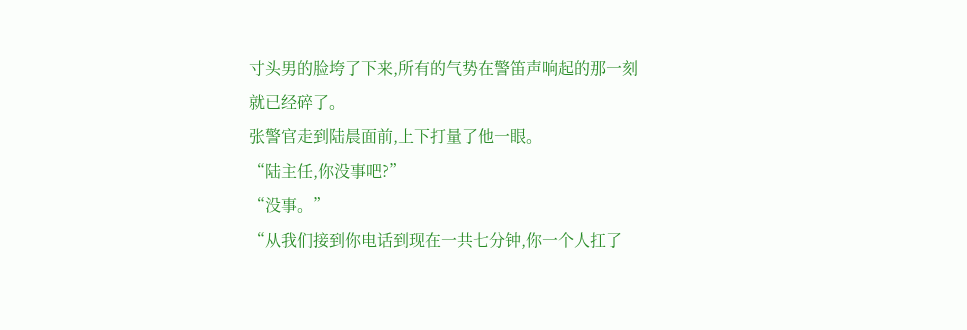寸头男的脸垮了下来,所有的气势在警笛声响起的那一刻就已经碎了。
张警官走到陆晨面前,上下打量了他一眼。
“陆主任,你没事吧?”
“没事。”
“从我们接到你电话到现在一共七分钟,你一个人扛了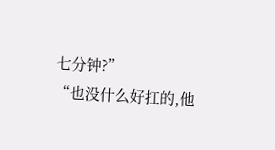七分钟?”
“也没什么好扛的,他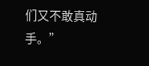们又不敢真动手。”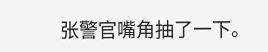张警官嘴角抽了一下。